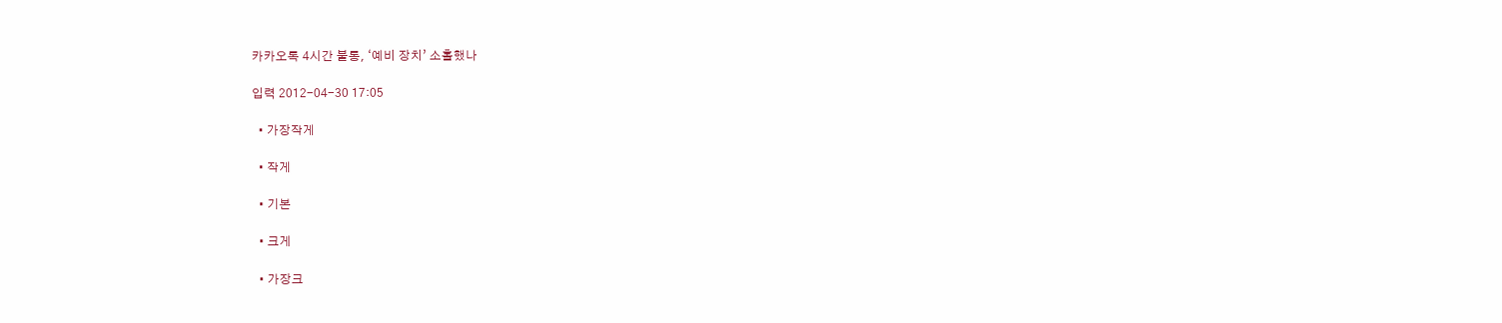카카오톡 4시간 불통, ‘예비 장치’ 소홀했나

입력 2012-04-30 17:05

  • 가장작게

  • 작게

  • 기본

  • 크게

  • 가장크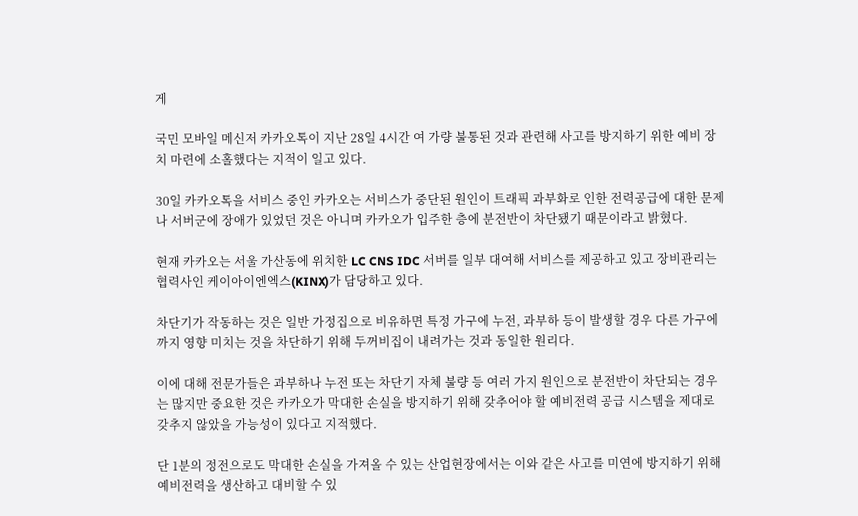게

국민 모바일 메신저 카카오톡이 지난 28일 4시간 여 가량 불통된 것과 관련해 사고를 방지하기 위한 예비 장치 마련에 소홀했다는 지적이 일고 있다.

30일 카카오톡을 서비스 중인 카카오는 서비스가 중단된 원인이 트래픽 과부화로 인한 전력공급에 대한 문제나 서버군에 장애가 있었던 것은 아니며 카카오가 입주한 층에 분전반이 차단됐기 때문이라고 밝혔다.

현재 카카오는 서울 가산동에 위치한 LC CNS IDC 서버를 일부 대여해 서비스를 제공하고 있고 장비관리는 협력사인 케이아이엔엑스(KINX)가 담당하고 있다.

차단기가 작동하는 것은 일반 가정집으로 비유하면 특정 가구에 누전, 과부하 등이 발생할 경우 다른 가구에까지 영향 미치는 것을 차단하기 위해 두꺼비집이 내려가는 것과 동일한 원리다.

이에 대해 전문가들은 과부하나 누전 또는 차단기 자체 불량 등 여러 가지 원인으로 분전반이 차단되는 경우는 많지만 중요한 것은 카카오가 막대한 손실을 방지하기 위해 갖추어야 할 예비전력 공급 시스템을 제대로 갖추지 않았을 가능성이 있다고 지적했다.

단 1분의 정전으로도 막대한 손실을 가져올 수 있는 산업현장에서는 이와 같은 사고를 미연에 방지하기 위해 예비전력을 생산하고 대비할 수 있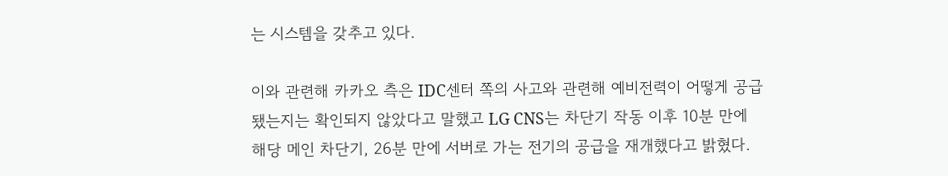는 시스템을 갖추고 있다.

이와 관련해 카카오 측은 IDC센터 쪽의 사고와 관련해 예비전력이 어떻게 공급됐는지는 확인되지 않았다고 말했고 LG CNS는 차단기 작동 이후 10분 만에 해당 메인 차단기, 26분 만에 서버로 가는 전기의 공급을 재개했다고 밝혔다.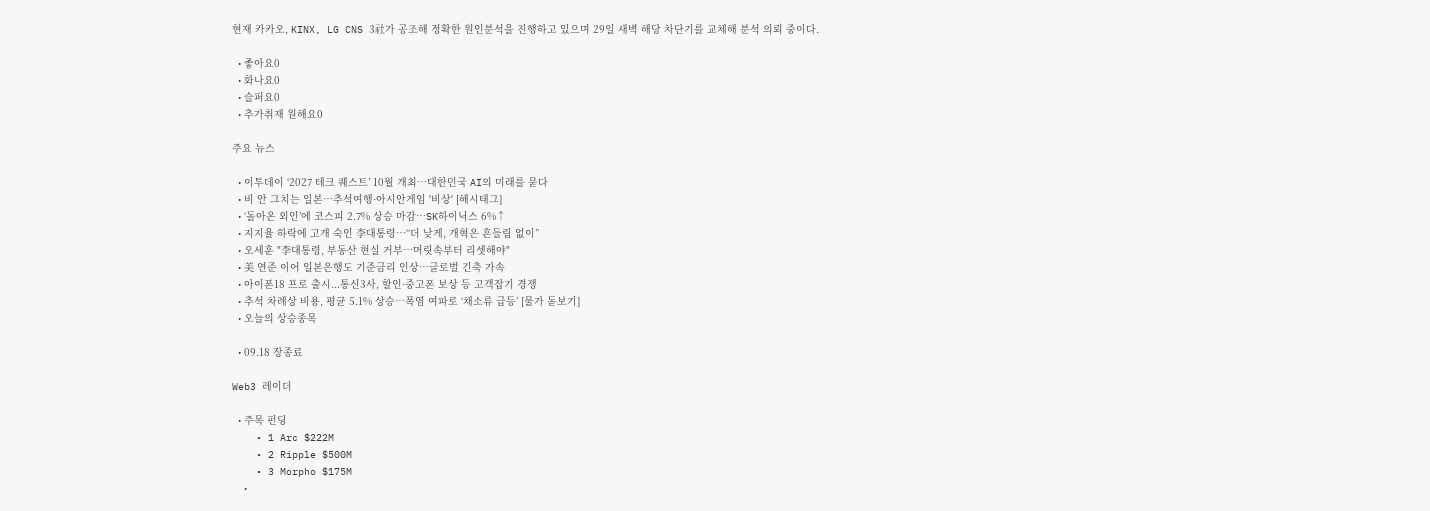현재 카카오, KINX, LG CNS 3社가 공조해 정확한 원인분석을 진행하고 있으며 29일 새벽 해당 차단기를 교체해 분석 의뢰 중이다.

  • 좋아요0
  • 화나요0
  • 슬퍼요0
  • 추가취재 원해요0

주요 뉴스

  • 이투데이 ‘2027 테크 퀘스트’ 10월 개최⋯대한민국 AI의 미래를 묻다
  • 비 안 그치는 일본…추석여행·아시안게임 '비상' [해시태그]
  • ‘돌아온 외인’에 코스피 2.7% 상승 마감⋯SK하이닉스 6%↑
  • 지지율 하락에 고개 숙인 李대통령⋯“더 낮게, 개혁은 흔들림 없이”
  • 오세훈 "李대통령, 부동산 현실 거부⋯머릿속부터 리셋해야"
  • 美 연준 이어 일본은행도 기준금리 인상⋯글로벌 긴축 가속
  • 아이폰18 프로 출시...통신3사, 할인·중고폰 보상 등 고객잡기 경쟁
  • 추석 차례상 비용, 평균 5.1% 상승…폭염 여파로 ‘채소류 급등’ [물가 돋보기]
  • 오늘의 상승종목

  • 09.18 장종료

Web3 레이더

  • 주목 펀딩
    • 1 Arc $222M
    • 2 Ripple $500M
    • 3 Morpho $175M
    •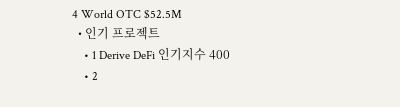4 World OTC $52.5M
  • 인기 프로젝트
    • 1 Derive DeFi 인기지수 400
    • 2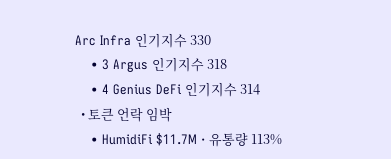Arc Infra 인기지수 330
    • 3 Argus 인기지수 318
    • 4 Genius DeFi 인기지수 314
  • 토큰 언락 임박
    • HumidiFi $11.7M · 유통량 113%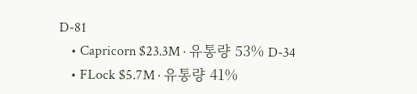D-81
    • Capricorn $23.3M · 유통량 53% D-34
    • FLock $5.7M · 유통량 41%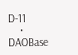D-11
    • DAOBase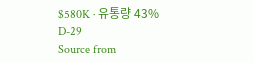$580K · 유통량 43% D-29
Source from